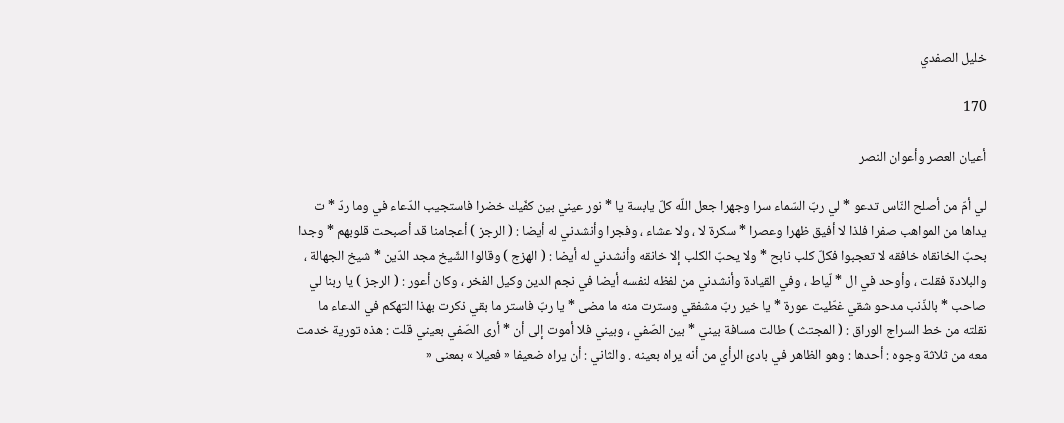خليل الصفدي

170

أعيان العصر وأعوان النصر

لي أمّ من أصلح النّاس تدعو * لي ربّ السّماء سرا وجهرا جعل اللّه كلّ يابسة يا * نور عيني بين كفّيك خضرا فاستجيب الدّعاء في وما ردّ * ت يداها من المواهب صفرا فلذا لا أفيق ظهرا وعصرا * سكرة لا ، ولا عشاء ، وفجرا وأنشدني له أيضا : ( الرجز ) أعجامنا قد أصبحت قلوبهم * وجدا بحبّ الخانقاه خافقه لا تعجبوا فكلّ كلب نابح * ولا يحبّ الكلب إلا خانقه وأنشدني له أيضا : ( الهزج ) وقالوا الشّيخ مجد الدّين * شيخ الجهالة ، والبلادة فقلت ، وأوحد في ال * لّياط ، وفي القيادة وأنشدني من لفظه لنفسه أيضا في نجم الدين وكيل الفخر ، وكان أعور : ( الرجز ) يا ربنا لي صاحب * بالذّنب مدحو شقي غطّيت عورة * يا خير ربّ مشفقي وسترت منه ما مضى * يا ربّ فاستر ما بقي ذكرت بهذا التهكم في الدعاء ما نقلته من خط السراج الوراق : ( المجتث ) طالت مسافة بيني * بين الصّفي ، وبيني فلا أموت إلى أن * أرى الصّفي بعيني قلت : هذه تورية خدمت معه من ثلاثة وجوه : أحدها : وهو الظاهر في بادئ الرأي من أنه يراه بعينه . والثاني : أن يراه ضعيفا « فعيلا » بمعنى «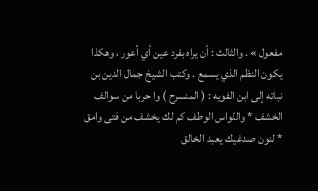مفعول » . والثالث : أن يراه بفرد عين أي أعور ، وهكذا يكون النظم الذي يسمع . وكتب الشيخ جمال الدين بن نباته إلى ابن الفويه : ( المنسرح ) وا حربا من سوالف الخشف * والنّواس الوطف كم لك يخشف من فتى وامق * لنون صدغيك يعبد الخالق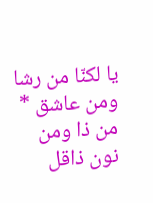يا لكنّا من رشا ومن عاشق * من ذا ومن نون ذاقل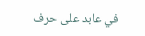في عابد على حرف